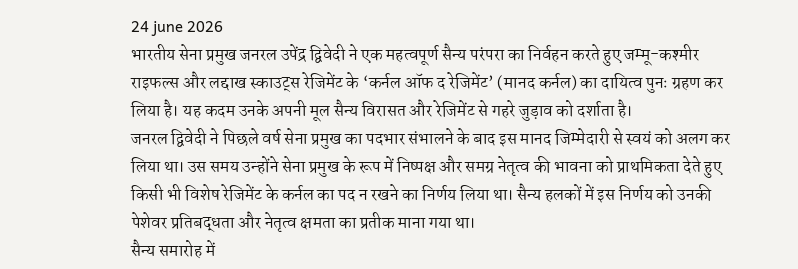24 june 2026
भारतीय सेना प्रमुख जनरल उपेंद्र द्विवेदी ने एक महत्वपूर्ण सैन्य परंपरा का निर्वहन करते हुए जम्मू-कश्मीर राइफल्स और लद्दाख स्काउट्स रेजिमेंट के ‘कर्नल ऑफ द रेजिमेंट’ (मानद कर्नल) का दायित्व पुनः ग्रहण कर लिया है। यह कदम उनके अपनी मूल सैन्य विरासत और रेजिमेंट से गहरे जुड़ाव को दर्शाता है।
जनरल द्विवेदी ने पिछले वर्ष सेना प्रमुख का पदभार संभालने के बाद इस मानद जिम्मेदारी से स्वयं को अलग कर लिया था। उस समय उन्होंने सेना प्रमुख के रूप में निष्पक्ष और समग्र नेतृत्व की भावना को प्राथमिकता देते हुए किसी भी विशेष रेजिमेंट के कर्नल का पद न रखने का निर्णय लिया था। सैन्य हलकों में इस निर्णय को उनकी पेशेवर प्रतिबद्धता और नेतृत्व क्षमता का प्रतीक माना गया था।
सैन्य समारोह में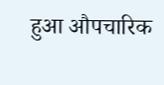हुआ औपचारिक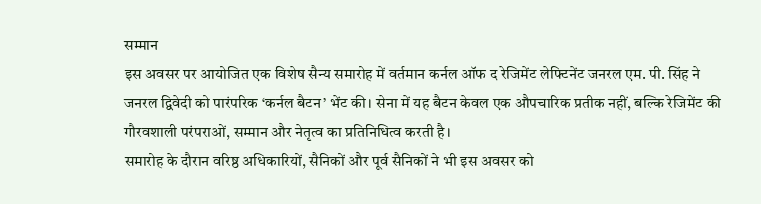सम्मान
इस अवसर पर आयोजित एक विशेष सैन्य समारोह में वर्तमान कर्नल ऑफ द रेजिमेंट लेफ्टिनेंट जनरल एम. पी. सिंह ने जनरल द्विवेदी को पारंपरिक ‘कर्नल बैटन’ भेंट की। सेना में यह बैटन केवल एक औपचारिक प्रतीक नहीं, बल्कि रेजिमेंट की गौरवशाली परंपराओं, सम्मान और नेतृत्व का प्रतिनिधित्व करती है।
समारोह के दौरान वरिष्ठ अधिकारियों, सैनिकों और पूर्व सैनिकों ने भी इस अवसर को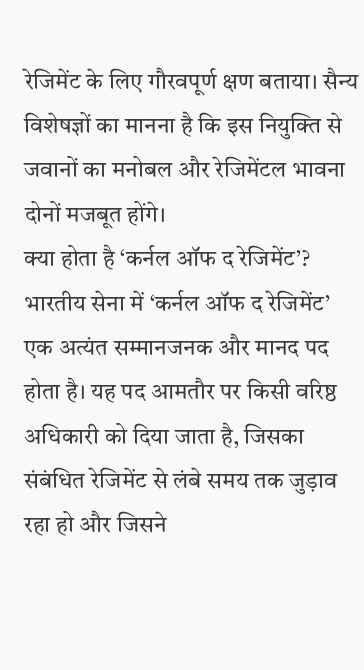रेजिमेंट के लिए गौरवपूर्ण क्षण बताया। सैन्य विशेषज्ञों का मानना है कि इस नियुक्ति से जवानों का मनोबल और रेजिमेंटल भावना दोनों मजबूत होंगे।
क्या होता है ‘कर्नल ऑफ द रेजिमेंट’?
भारतीय सेना में ‘कर्नल ऑफ द रेजिमेंट’ एक अत्यंत सम्मानजनक और मानद पद होता है। यह पद आमतौर पर किसी वरिष्ठ अधिकारी को दिया जाता है, जिसका संबंधित रेजिमेंट से लंबे समय तक जुड़ाव रहा हो और जिसने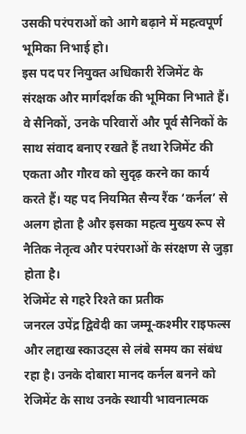उसकी परंपराओं को आगे बढ़ाने में महत्वपूर्ण भूमिका निभाई हो।
इस पद पर नियुक्त अधिकारी रेजिमेंट के संरक्षक और मार्गदर्शक की भूमिका निभाते हैं। वे सैनिकों, उनके परिवारों और पूर्व सैनिकों के साथ संवाद बनाए रखते हैं तथा रेजिमेंट की एकता और गौरव को सुदृढ़ करने का कार्य करते हैं। यह पद नियमित सैन्य रैंक ‘कर्नल’ से अलग होता है और इसका महत्व मुख्य रूप से नैतिक नेतृत्व और परंपराओं के संरक्षण से जुड़ा होता है।
रेजिमेंट से गहरे रिश्ते का प्रतीक
जनरल उपेंद्र द्विवेदी का जम्मू-कश्मीर राइफल्स और लद्दाख स्काउट्स से लंबे समय का संबंध रहा है। उनके दोबारा मानद कर्नल बनने को रेजिमेंट के साथ उनके स्थायी भावनात्मक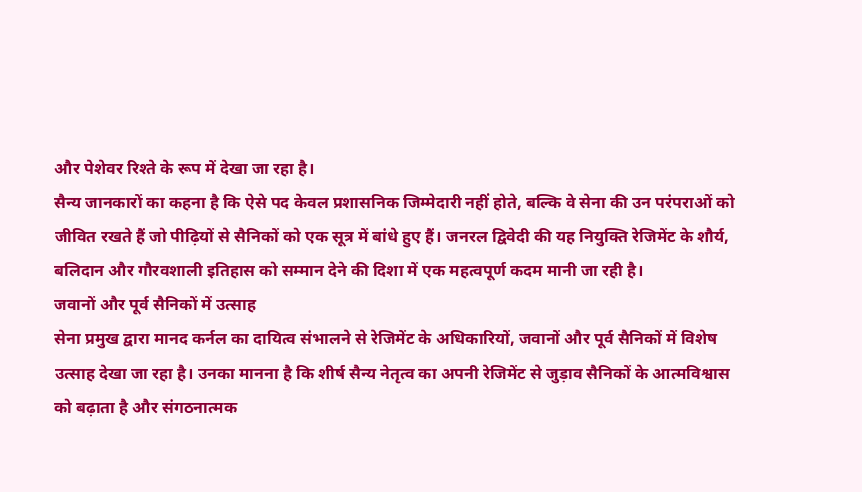और पेशेवर रिश्ते के रूप में देखा जा रहा है।
सैन्य जानकारों का कहना है कि ऐसे पद केवल प्रशासनिक जिम्मेदारी नहीं होते, बल्कि वे सेना की उन परंपराओं को जीवित रखते हैं जो पीढ़ियों से सैनिकों को एक सूत्र में बांधे हुए हैं। जनरल द्विवेदी की यह नियुक्ति रेजिमेंट के शौर्य, बलिदान और गौरवशाली इतिहास को सम्मान देने की दिशा में एक महत्वपूर्ण कदम मानी जा रही है।
जवानों और पूर्व सैनिकों में उत्साह
सेना प्रमुख द्वारा मानद कर्नल का दायित्व संभालने से रेजिमेंट के अधिकारियों, जवानों और पूर्व सैनिकों में विशेष उत्साह देखा जा रहा है। उनका मानना है कि शीर्ष सैन्य नेतृत्व का अपनी रेजिमेंट से जुड़ाव सैनिकों के आत्मविश्वास को बढ़ाता है और संगठनात्मक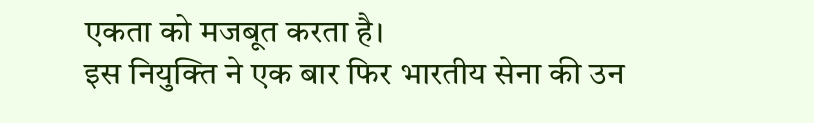एकता को मजबूत करता है।
इस नियुक्ति ने एक बार फिर भारतीय सेना की उन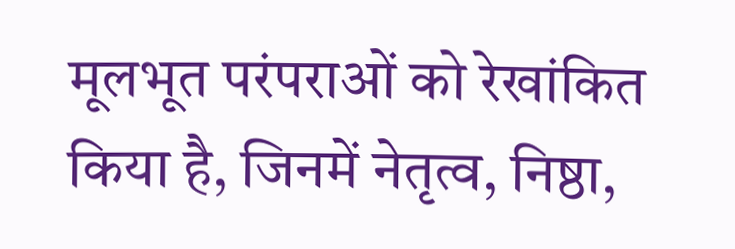मूलभूत परंपराओं को रेखांकित किया है, जिनमें नेतृत्व, निष्ठा,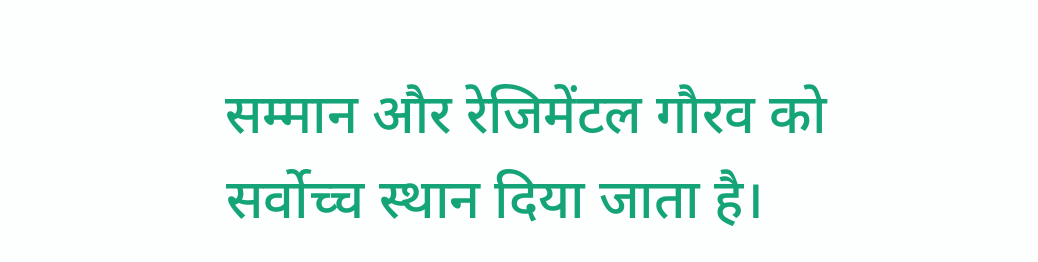सम्मान और रेजिमेंटल गौरव को सर्वोच्च स्थान दिया जाता है।